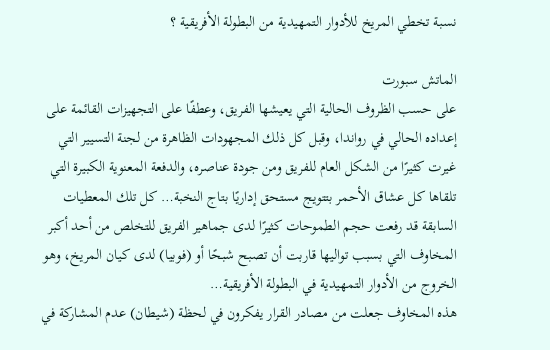نسبة تخطي المريخ للأدوار التمهيدية من البطولة الأفريقية ؟

الماتش سبورت
على حسب الظروف الحالية التي يعيشها الفريق، وعطفًا على التجهيزات القائمة على إعداده الحالي في رواندا، وقبل كل ذلك المجهودات الظاهرة من لجنة التسيير التي غيرت كثيرًا من الشكل العام للفريق ومن جودة عناصره، والدفعة المعنوية الكبيرة التي تلقاها كل عشاق الأحمر بتتويج مستحق إداريًا بتاج النخبة… كل تلك المعطيات السابقة قد رفعت حجم الطموحات كثيرًا لدى جماهير الفريق للتخلص من أحد أكبر المخاوف التي بسبب تواليها قاربت أن تصبح شبحًا أو (فوبيا) لدى كيان المريخ، وهو الخروج من الأدوار التمهيدية في البطولة الأفريقية…
هذه المخاوف جعلت من مصادر القرار يفكرون في لحظة (شيطان) عدم المشاركة في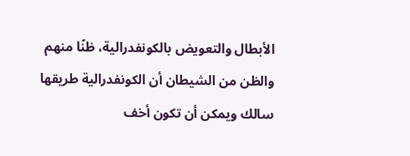الأبطال والتعويض بالكونفدرالية، ظنًا منهم والظن من الشيطان أن الكونفدرالية طريقها سالك ويمكن أن تكون أخف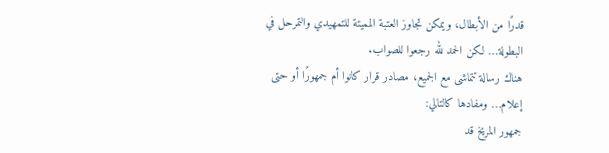قدرًا من الأبطال، ويمكن تجاوز العتبة المميتة للتمهيدي والتمرحل في البطولة… لكن الحمد لله رجعوا للصواب.
هناك رسالة تتماشى مع الجميع، مصادر قرار كانوا أم جمهورًا أو حتى إعلام… ومفادها كالتالي:
جمهور المريخ قد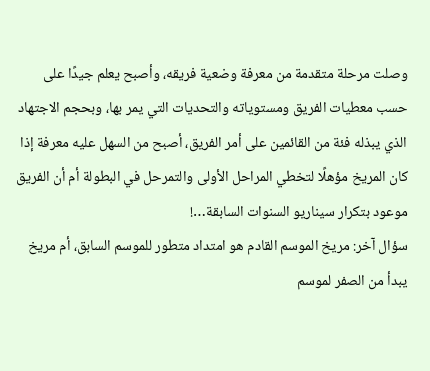وصلت مرحلة متقدمة من معرفة وضعية فريقه، وأصبح يعلم جيدًا على حسب معطيات الفريق ومستوياته والتحديات التي يمر بها، وبحجم الاجتهاد الذي يبذله فئة من القائمين على أمر الفريق، أصبح من السهل عليه معرفة إذا كان المريخ مؤهلًا لتخطي المراحل الأولى والتمرحل في البطولة أم أن الفريق موعود بتكرار سيناريو السنوات السابقة…!
سؤال آخر: مريخ الموسم القادم هو امتداد متطور للموسم السابق، أم مريخ يبدأ من الصفر لموسم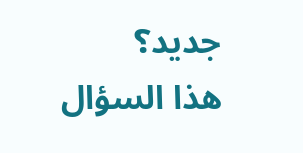جديد؟
هذا السؤال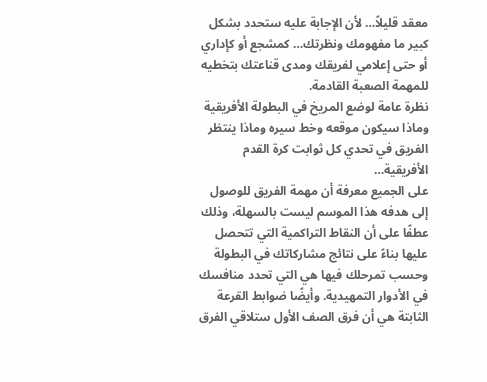معقد قليلاً… لأن الإجابة عليه ستحدد بشكل كبير ما مفهومك ونظرتك… كمشجع أو كإداري أو حتى إعلامي لفريقك ومدى قناعتك بتخطيه للمهمة الصعبة القادمة.
نظرة عامة لوضع المريخ في البطولة الأفريقية وماذا سيكون موقعه وخط سيره وماذا ينتظر الفريق في تحدي كل ثوابت كرة القدم الأفريقية…
على الجميع معرفة أن مهمة الفريق للوصول إلى هدفه هذا الموسم ليست بالسهلة، وذلك عطفًا على أن النقاط التراكمية التي تتحصل عليها بناءً على نتائج مشاركاتك في البطولة وحسب تمرحلك فيها هي التي تحدد منافسك في الأدوار التمهيدية. وأيضًا ضوابط القرعة الثابتة هي أن فرق الصف الأول ستلاقي الفرق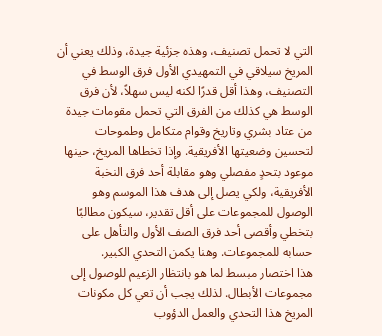التي لا تحمل تصنيف، وهذه جزئية جيدة، وذلك يعني أن المريخ سيلاقي في التمهيدي الأول فرق الوسط في التصنيف، وهذا أقل قدرًا لكنه ليس سهلاً، لأن فرق الوسط هي كذلك من الفرق التي تحمل مقومات جيدة من عتاد بشري وتاريخ وقوام متكامل وطموحات لتحسين وضعيتها الأفريقية. وإذا تخطاها المريخ، حينها موعود بتحدٍ مفصلي وهو مقابلة أحد فرق النخبة الأفريقية، ولكي يصل إلى هدف هذا الموسم وهو الوصول للمجموعات على أقل تقدير، سيكون مطالبًا بتخطي وأقصى أحد فرق الصف الأول والتأهل على حسابه للمجموعات. وهنا يكمن التحدي الكبير.
هذا اختصار مبسط لما هو بانتظار الزعيم للوصول إلى مجموعات الأبطال. لذلك يجب أن تعي كل مكونات المريخ هذا التحدي والعمل الدؤوب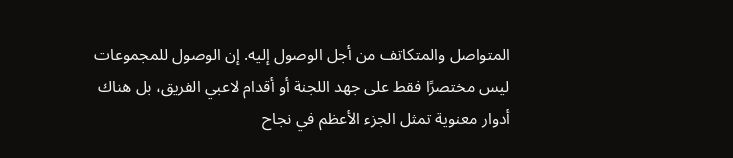المتواصل والمتكاتف من أجل الوصول إليه. إن الوصول للمجموعات ليس مختصرًا فقط على جهد اللجنة أو أقدام لاعبي الفريق، بل هناك أدوار معنوية تمثل الجزء الأعظم في نجاح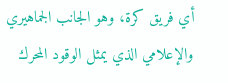أي فريق كرة، وهو الجانب الجماهيري والإعلامي الذي يمثل الوقود المحرك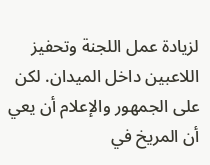لزيادة عمل اللجنة وتحفيز اللاعبين داخل الميدان. لكن على الجمهور والإعلام أن يعي أن المريخ في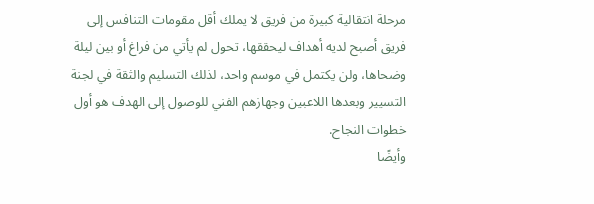مرحلة انتقالية كبيرة من فريق لا يملك أقل مقومات التنافس إلى فريق أصبح لديه أهداف ليحققها، تحول لم يأتي من فراغ أو بين ليلة وضحاها، ولن يكتمل في موسم واحد، لذلك التسليم والثقة في لجنة التسيير وبعدها اللاعبين وجهازهم الفني للوصول إلى الهدف هو أول خطوات النجاح.
وأيضًا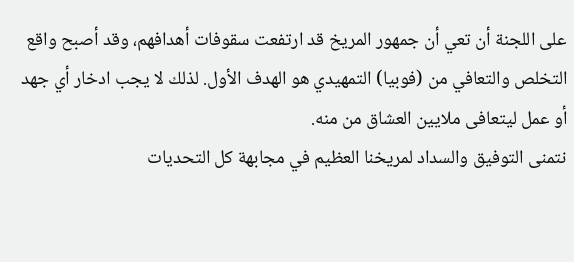على اللجنة أن تعي أن جمهور المريخ قد ارتفعت سقوفات أهدافهم، وقد أصبح واقع التخلص والتعافي من (فوبيا) التمهيدي هو الهدف الأول. لذلك لا يجب ادخار أي جهد أو عمل ليتعافى ملايين العشاق من منه.
نتمنى التوفيق والسداد لمريخنا العظيم في مجابهة كل التحديات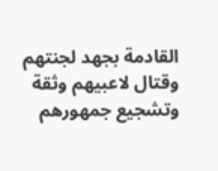القادمة بجهد لجنتهم وقتال لاعبيهم وثقة وتشجيع جمهورهم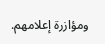ومؤازرة إعلامهم.